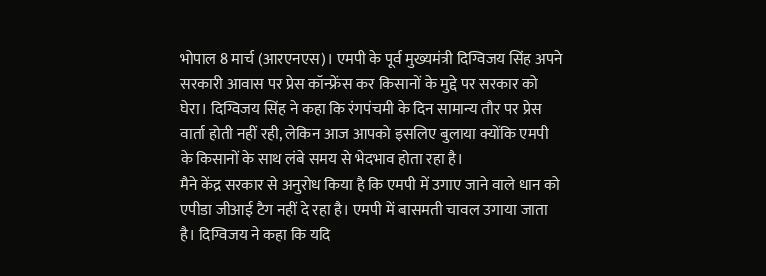भोपाल 8 मार्च (आरएनएस)। एमपी के पूर्व मुख्यमंत्री दिग्विजय सिंह अपने सरकारी आवास पर प्रेस कॉन्फ्रेंस कर किसानों के मुद्दे पर सरकार को घेरा। दिग्विजय सिंह ने कहा कि रंगपंचमी के दिन सामान्य तौर पर प्रेस वार्ता होती नहीं रही, लेकिन आज आपको इसलिए बुलाया क्योंकि एमपी के किसानों के साथ लंबे समय से भेदभाव होता रहा है।
मैने केंद्र सरकार से अनुरोध किया है कि एमपी में उगाए जाने वाले धान को एपीडा जीआई टैग नहीं दे रहा है। एमपी में बासमती चावल उगाया जाता है। दिग्विजय ने कहा कि यदि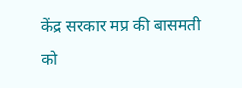केंद्र सरकार मप्र की बासमती को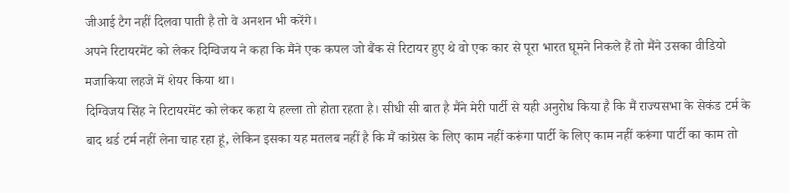जीआई टैग नहीं दिलवा पाती है तो वे अनशन भी करेंगे।
अपने रिटायरमेंट को लेकर दिग्विजय ने कहा कि मैंने एक कपल जो बैंक से रिटायर हुए थे वो एक कार से पूरा भारत घूमने निकले हैं तो मैंने उसका वीडियो मजाकिया लहजे में शेयर किया था।
दिग्विजय सिंह ने रिटायरमेंट को लेकर कहा ये हल्ला तो होता रहता है। सीधी सी बात है मैंने मेरी पार्टी से यही अनुरोध किया है कि मैं राज्यसभा के सेकंड टर्म के बाद थर्ड टर्म नहीं लेना चाह रहा हूं, लेकिन इसका यह मतलब नहीं है कि मैं कांग्रेस के लिए काम नहीं करूंगा पार्टी के लिए काम नहीं करूंगा पार्टी का काम तो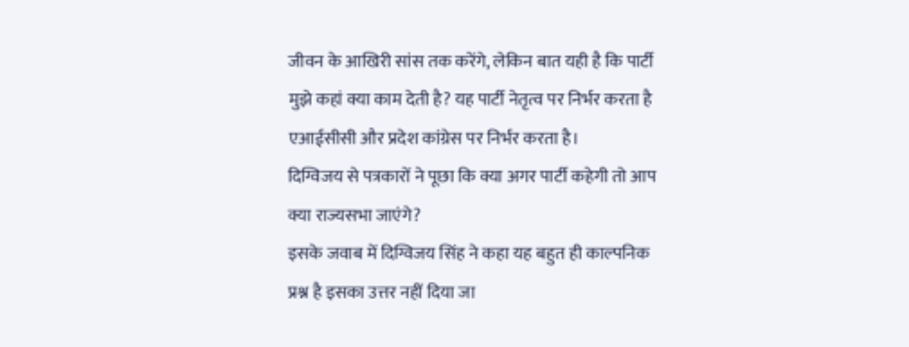जीवन के आखिरी सांस तक करेंगे, लेकिन बात यही है कि पार्टी मुझे कहां क्या काम देती है? यह पार्टी नेतृत्व पर निर्भर करता है एआईसीसी और प्रदेश कांग्रेस पर निर्भर करता है।
दिग्विजय से पत्रकारों ने पूछा कि क्या अगर पार्टी कहेगी तो आप क्या राज्यसभा जाएंगे?
इसके जवाब में दिग्विजय सिंह ने कहा यह बहुत ही काल्पनिक प्रश्न है इसका उत्तर नहीं दिया जा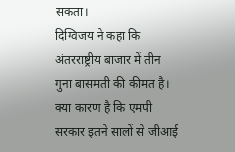सकता।
दिग्विजय ने कहा कि अंतरराष्ट्रीय बाजार में तीन गुना बासमती की कीमत है। क्या कारण है कि एमपी सरकार इतने सालों से जीआई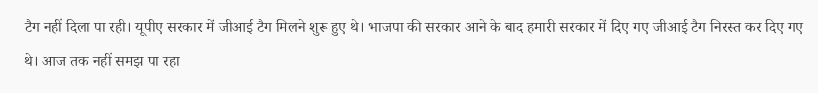टैग नहीं दिला पा रही। यूपीए सरकार में जीआई टैग मिलने शुरू हुए थे। भाजपा की सरकार आने के बाद हमारी सरकार में दिए गए जीआई टैग निरस्त कर दिए गए थे। आज तक नहीं समझ पा रहा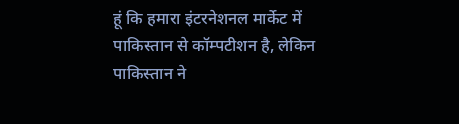हूं कि हमारा इंटरनेशनल मार्केट में पाकिस्तान से कॉम्पटीशन है, लेकिन पाकिस्तान ने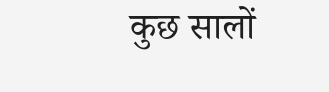कुछ सालों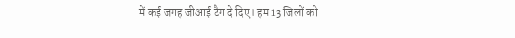में कई जगह जीआई टैग दे दिए। हम 13 जिलों को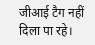जीआई टैग नहीं दिला पा रहे।